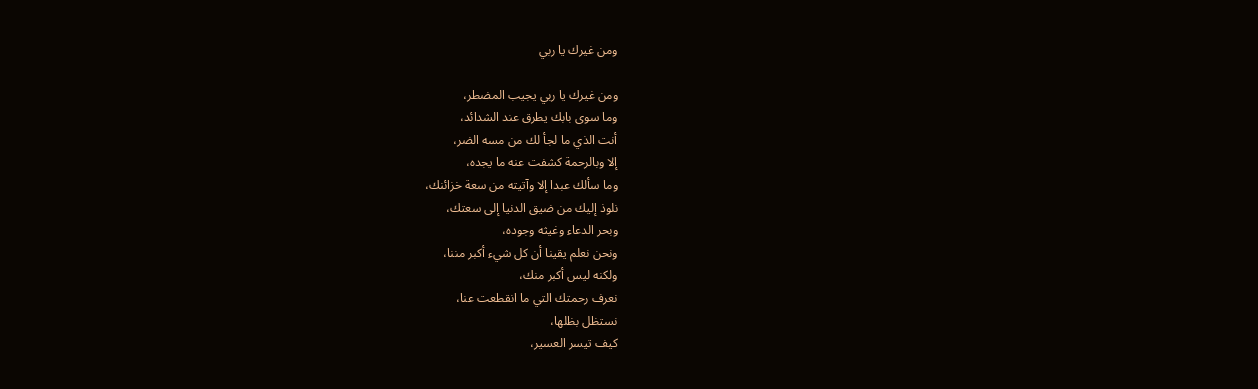ومن غيرك يا ربي

ومن غيرك يا ربي يجيب المضطر،
وما سوى بابك يطرق عند الشدائد،
أنت الذي ما لجأ لك من مسه الضر،
إلا وبالرحمة كشفت عنه ما يجده،
وما سألك عبدا إلا وآتيته من سعة خزائنك،
نلوذ إليك من ضيق الدنيا إلى سعتك،
وبحر الدعاء وغيثه وجوده،
ونحن نعلم يقينا أن كل شيء أكبر مننا،
ولكنه ليس أكبر منك،
نعرف رحمتك التي ما انقطعت عنا،
نستظل بظلها،
كيف تيسر العسير،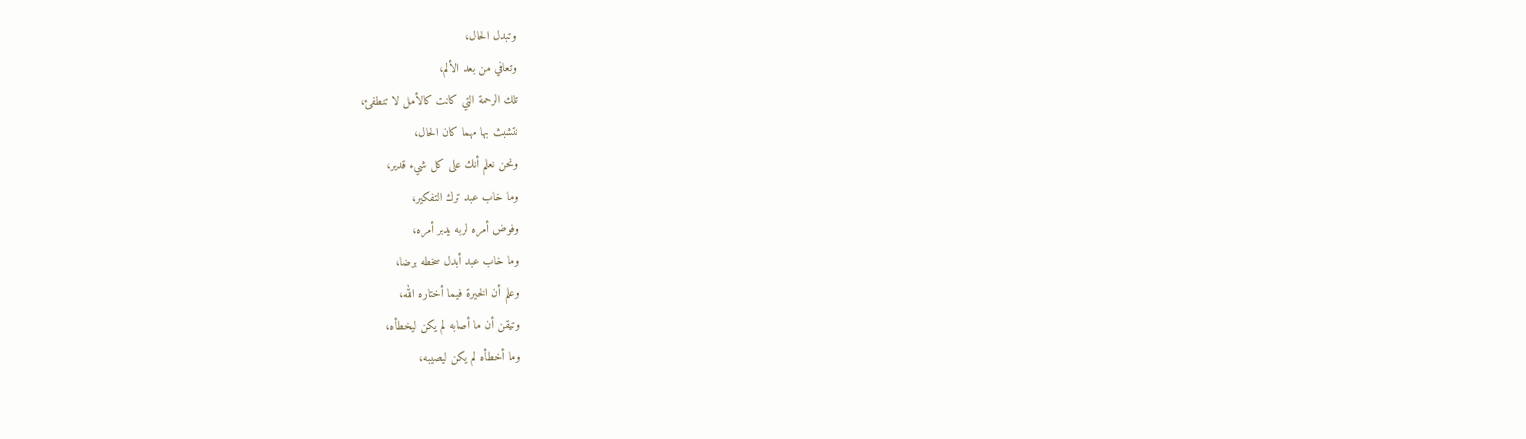وتبدل الحال،
وتعافي من بعد الألم،
تلك الرحمة التي كانت كالأمل لا تنطفئ،
نتشبث بها مهما كان الحال،
ونحن نعلم أنك على كل شيء قدير،
وما خاب عبد ترك التفكير،
وفوض أمره لربه يدبر أمره،
وما خاب عبد أبدل سخطه برضا،
وعلم أن الخيرة فيما أختاره الله،
وتيقن أن ما أصابه لم يكن ليخطأه،
وما أخطأه لم يكن ليصيبه،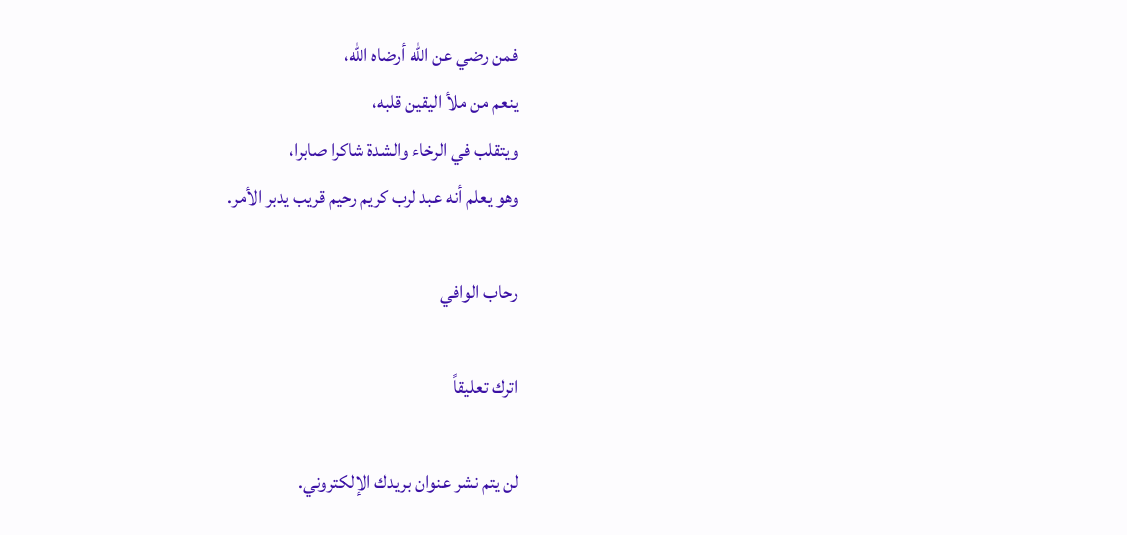فمن رضي عن الله أرضاه الله،
ينعم من ملأ اليقين قلبه،
ويتقلب في الرخاء والشدة شاكرا صابرا،
وهو يعلم أنه عبد لرب كريم رحيم قريب يدبر الأمر.

رحاب الوافي

اترك تعليقاً

لن يتم نشر عنوان بريدك الإلكتروني.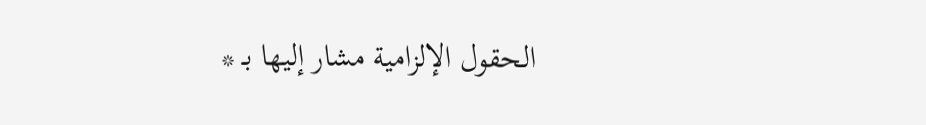الحقول الإلزامية مشار إليها بـ *